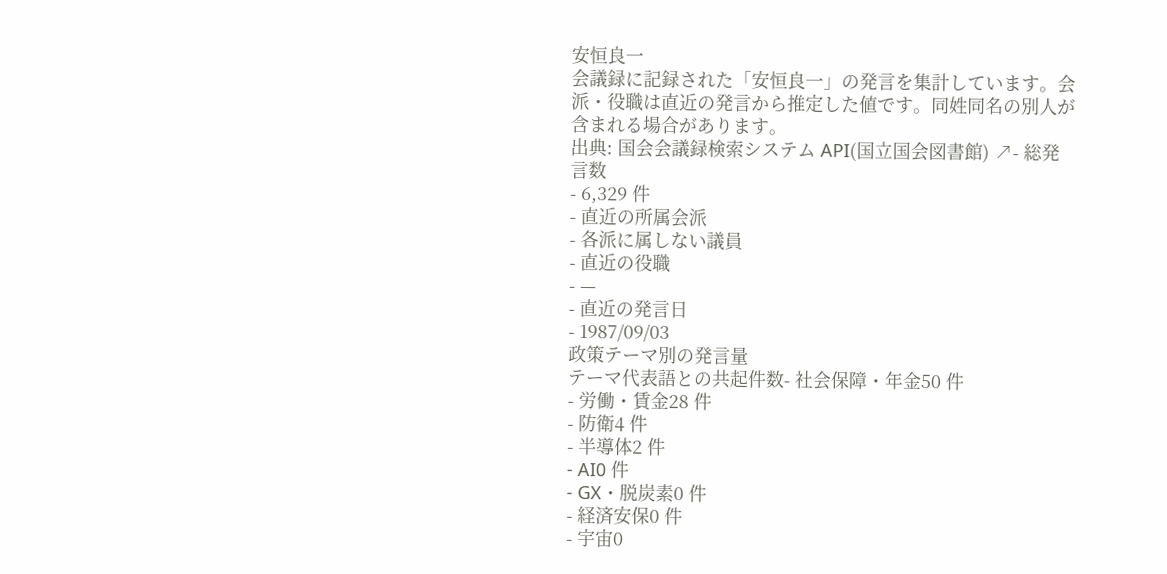安恒良一
会議録に記録された「安恒良一」の発言を集計しています。会派・役職は直近の発言から推定した値です。同姓同名の別人が含まれる場合があります。
出典: 国会会議録検索システム API(国立国会図書館) ↗- 総発言数
- 6,329 件
- 直近の所属会派
- 各派に属しない議員
- 直近の役職
- —
- 直近の発言日
- 1987/09/03
政策テーマ別の発言量
テーマ代表語との共起件数- 社会保障・年金50 件
- 労働・賃金28 件
- 防衛4 件
- 半導体2 件
- AI0 件
- GX・脱炭素0 件
- 経済安保0 件
- 宇宙0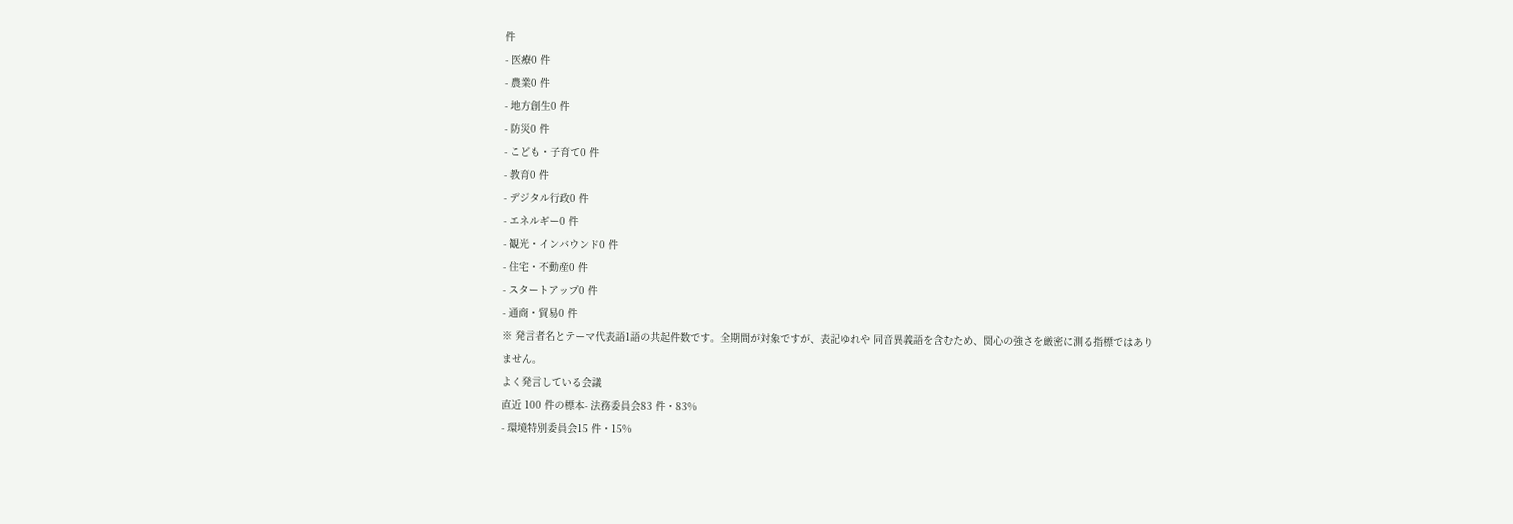件
- 医療0 件
- 農業0 件
- 地方創生0 件
- 防災0 件
- こども・子育て0 件
- 教育0 件
- デジタル行政0 件
- エネルギー0 件
- 観光・インバウンド0 件
- 住宅・不動産0 件
- スタートアップ0 件
- 通商・貿易0 件
※ 発言者名とテーマ代表語1語の共起件数です。全期間が対象ですが、表記ゆれや 同音異義語を含むため、関心の強さを厳密に測る指標ではありません。
よく発言している会議
直近 100 件の標本- 法務委員会83 件・83%
- 環境特別委員会15 件・15%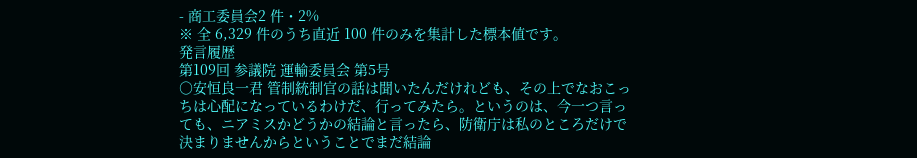- 商工委員会2 件・2%
※ 全 6,329 件のうち直近 100 件のみを集計した標本値です。
発言履歴
第109回 参議院 運輸委員会 第5号
○安恒良一君 管制統制官の話は聞いたんだけれども、その上でなおこっちは心配になっているわけだ、行ってみたら。というのは、今一つ言っても、ニアミスかどうかの結論と言ったら、防衛庁は私のところだけで決まりませんからということでまだ結論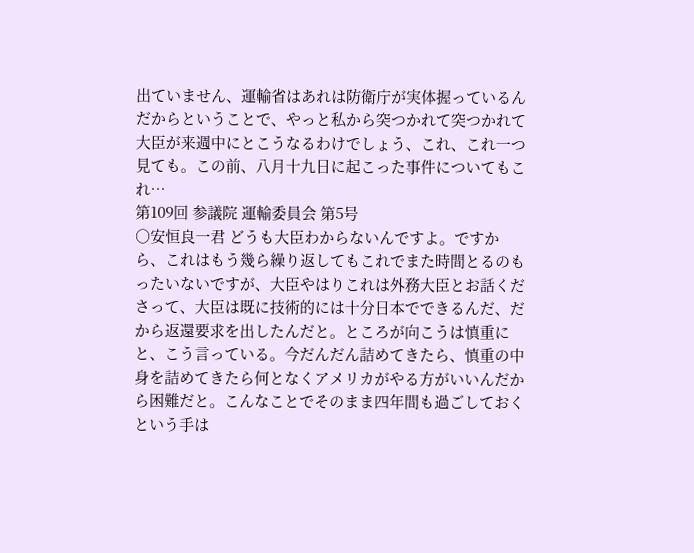出ていません、運輸省はあれは防衛庁が実体握っているんだからということで、やっと私から突つかれて突つかれて大臣が来週中にとこうなるわけでしょう、これ、これ一つ見ても。この前、八月十九日に起こった事件についてもこれ…
第109回 参議院 運輸委員会 第5号
○安恒良一君 どうも大臣わからないんですよ。ですから、これはもう幾ら繰り返してもこれでまた時間とるのもったいないですが、大臣やはりこれは外務大臣とお話くださって、大臣は既に技術的には十分日本でできるんだ、だから返還要求を出したんだと。ところが向こうは慎重にと、こう言っている。今だんだん詰めてきたら、慎重の中身を詰めてきたら何となくアメリカがやる方がいいんだから困難だと。こんなことでそのまま四年間も過ごしておくという手は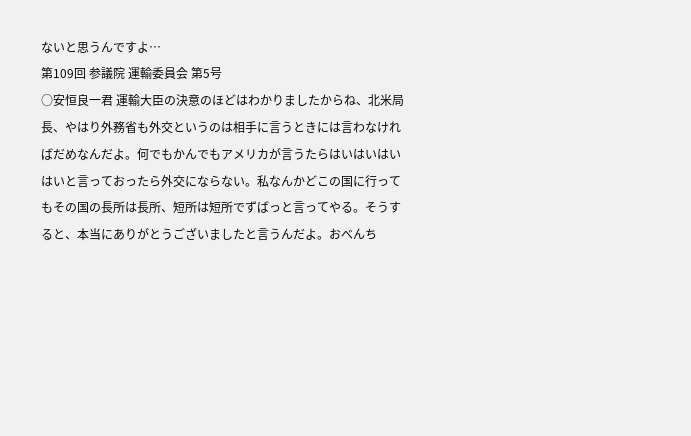ないと思うんですよ…
第109回 参議院 運輸委員会 第5号
○安恒良一君 運輸大臣の決意のほどはわかりましたからね、北米局長、やはり外務省も外交というのは相手に言うときには言わなければだめなんだよ。何でもかんでもアメリカが言うたらはいはいはいはいと言っておったら外交にならない。私なんかどこの国に行ってもその国の長所は長所、短所は短所でずばっと言ってやる。そうすると、本当にありがとうございましたと言うんだよ。おべんち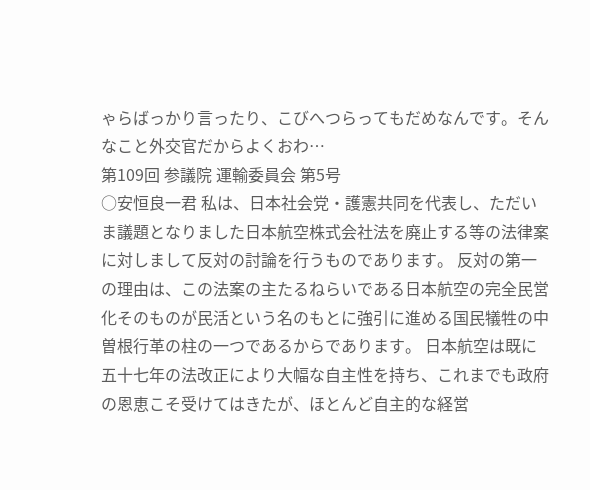ゃらばっかり言ったり、こびへつらってもだめなんです。そんなこと外交官だからよくおわ…
第109回 参議院 運輸委員会 第5号
○安恒良一君 私は、日本社会党・護憲共同を代表し、ただいま議題となりました日本航空株式会社法を廃止する等の法律案に対しまして反対の討論を行うものであります。 反対の第一の理由は、この法案の主たるねらいである日本航空の完全民営化そのものが民活という名のもとに強引に進める国民犠牲の中曽根行革の柱の一つであるからであります。 日本航空は既に五十七年の法改正により大幅な自主性を持ち、これまでも政府の恩恵こそ受けてはきたが、ほとんど自主的な経営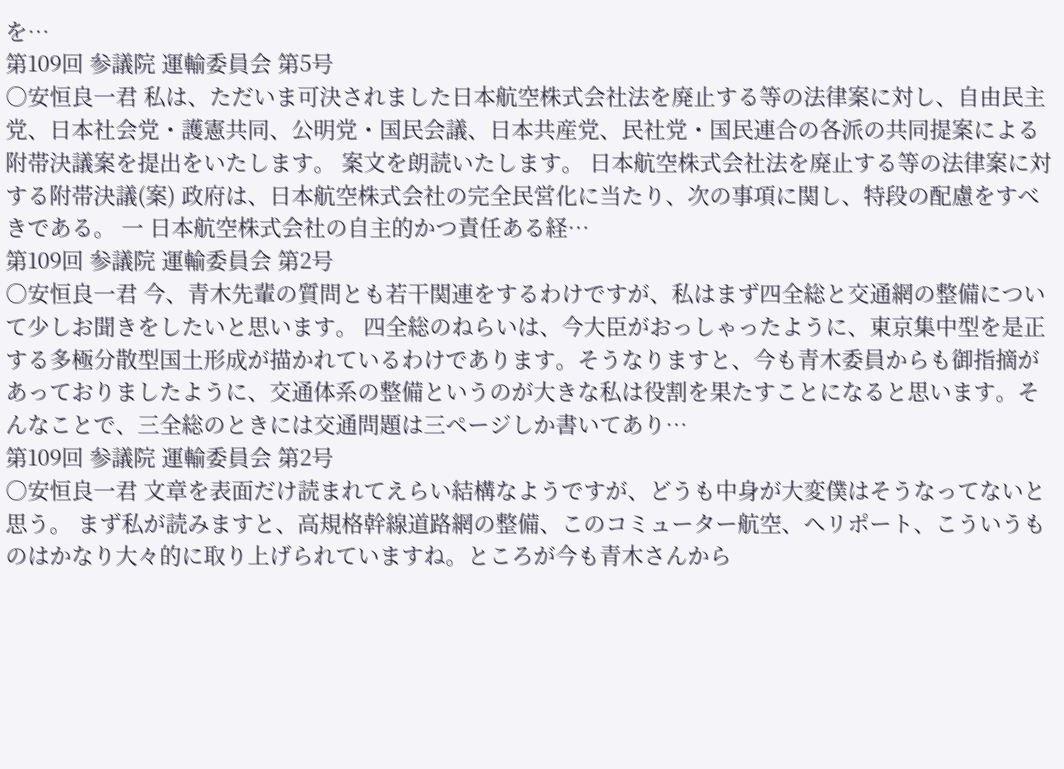を…
第109回 参議院 運輸委員会 第5号
○安恒良一君 私は、ただいま可決されました日本航空株式会社法を廃止する等の法律案に対し、自由民主党、日本社会党・護憲共同、公明党・国民会議、日本共産党、民社党・国民連合の各派の共同提案による附帯決議案を提出をいたします。 案文を朗読いたします。 日本航空株式会社法を廃止する等の法律案に対する附帯決議(案) 政府は、日本航空株式会社の完全民営化に当たり、次の事項に関し、特段の配慮をすべきである。 一 日本航空株式会社の自主的かつ責任ある経…
第109回 参議院 運輸委員会 第2号
○安恒良一君 今、青木先輩の質問とも若干関連をするわけですが、私はまず四全総と交通網の整備について少しお聞きをしたいと思います。 四全総のねらいは、今大臣がおっしゃったように、東京集中型を是正する多極分散型国土形成が描かれているわけであります。そうなりますと、今も青木委員からも御指摘があっておりましたように、交通体系の整備というのが大きな私は役割を果たすことになると思います。そんなことで、三全総のときには交通問題は三ページしか書いてあり…
第109回 参議院 運輸委員会 第2号
○安恒良一君 文章を表面だけ読まれてえらい結構なようですが、どうも中身が大変僕はそうなってないと思う。 まず私が読みますと、高規格幹線道路網の整備、このコミューター航空、ヘリポート、こういうものはかなり大々的に取り上げられていますね。ところが今も青木さんから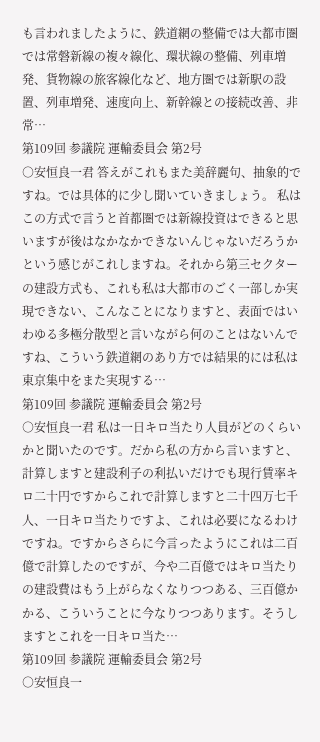も言われましたように、鉄道網の整備では大都市圏では常磐新線の複々線化、環状線の整備、列車増発、貨物線の旅客線化など、地方圏では新駅の設置、列車増発、速度向上、新幹線との接続改善、非常…
第109回 参議院 運輸委員会 第2号
○安恒良一君 答えがこれもまた美辞麗句、抽象的ですね。では具体的に少し聞いていきましょう。 私はこの方式で言うと首都圏では新線投資はできると思いますが後はなかなかできないんじゃないだろうかという感じがこれしますね。それから第三セクターの建設方式も、これも私は大都市のごく一部しか実現できない、こんなことになりますと、表面ではいわゆる多極分散型と言いながら何のことはないんですね、こういう鉄道網のあり方では結果的には私は東京集中をまた実現する…
第109回 参議院 運輸委員会 第2号
○安恒良一君 私は一日キロ当たり人員がどのくらいかと聞いたのです。だから私の方から言いますと、計算しますと建設利子の利払いだけでも現行賃率キロ二十円ですからこれで計算しますと二十四万七千人、一日キロ当たりですよ、これは必要になるわけですね。ですからさらに今言ったようにこれは二百億で計算したのですが、今や二百億ではキロ当たりの建設費はもう上がらなくなりつつある、三百億かかる、こういうことに今なりつつあります。そうしますとこれを一日キロ当た…
第109回 参議院 運輸委員会 第2号
○安恒良一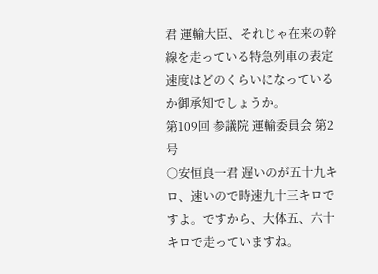君 運輸大臣、それじゃ在来の幹線を走っている特急列車の表定速度はどのくらいになっているか御承知でしょうか。
第109回 参議院 運輸委員会 第2号
○安恒良一君 遅いのが五十九キロ、速いので時速九十三キロですよ。ですから、大体五、六十キロで走っていますね。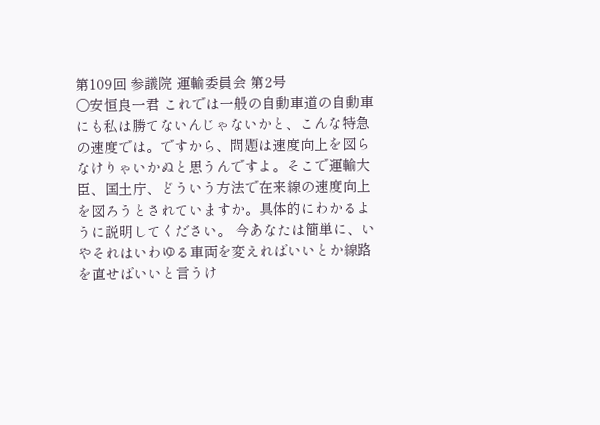第109回 参議院 運輸委員会 第2号
○安恒良一君 これでは一般の自動車道の自動車にも私は勝てないんじゃないかと、こんな特急の速度では。ですから、問題は速度向上を図らなけりゃいかぬと思うんですよ。そこで運輸大臣、国土庁、どういう方法で在来線の速度向上を図ろうとされていますか。具体的にわかるように説明してください。 今あなたは簡単に、いやそれはいわゆる車両を変えればいいとか線路を直せばいいと言うけ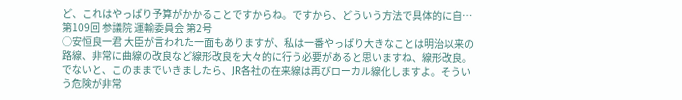ど、これはやっぱり予算がかかることですからね。ですから、どういう方法で具体的に自…
第109回 参議院 運輸委員会 第2号
○安恒良一君 大臣が言われた一面もありますが、私は一番やっぱり大きなことは明治以来の路線、非常に曲線の改良など線形改良を大々的に行う必要があると思いますね、線形改良。でないと、このままでいきましたら、JR各社の在来線は再びローカル線化しますよ。そういう危険が非常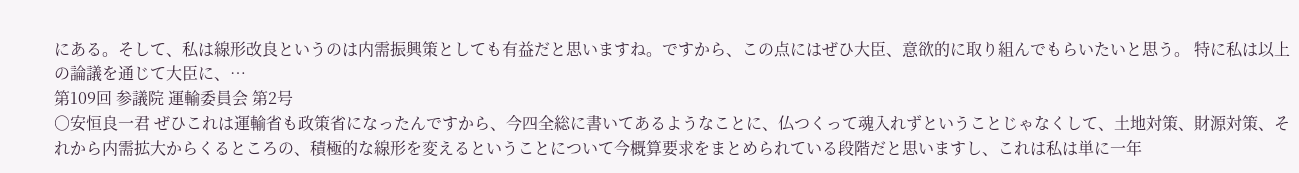にある。そして、私は線形改良というのは内需振興策としても有益だと思いますね。ですから、この点にはぜひ大臣、意欲的に取り組んでもらいたいと思う。 特に私は以上の論議を通じて大臣に、…
第109回 参議院 運輸委員会 第2号
○安恒良一君 ぜひこれは運輸省も政策省になったんですから、今四全総に書いてあるようなことに、仏つくって魂入れずということじゃなくして、土地対策、財源対策、それから内需拡大からくるところの、積極的な線形を変えるということについて今概算要求をまとめられている段階だと思いますし、これは私は単に一年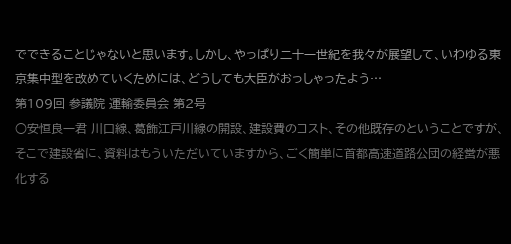でできることじゃないと思います。しかし、やっぱり二十一世紀を我々が展望して、いわゆる東京集中型を改めていくためには、どうしても大臣がおっしゃったよう…
第109回 参議院 運輸委員会 第2号
○安恒良一君 川口線、葛飾江戸川線の開設、建設費のコスト、その他既存のということですが、そこで建設省に、資料はもういただいていますから、ごく簡単に首都高速道路公団の経営が悪化する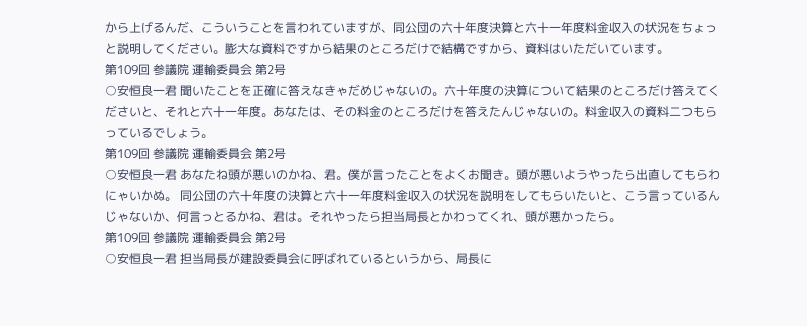から上げるんだ、こういうことを言われていますが、同公団の六十年度決算と六十一年度料金収入の状況をちょっと説明してください。膨大な資料ですから結果のところだけで結構ですから、資料はいただいています。
第109回 参議院 運輸委員会 第2号
○安恒良一君 聞いたことを正確に答えなきゃだめじゃないの。六十年度の決算について結果のところだけ答えてくださいと、それと六十一年度。あなたは、その料金のところだけを答えたんじゃないの。料金収入の資料二つもらっているでしょう。
第109回 参議院 運輸委員会 第2号
○安恒良一君 あなたね頭が悪いのかね、君。僕が言ったことをよくお聞き。頭が悪いようやったら出直してもらわにゃいかぬ。 同公団の六十年度の決算と六十一年度料金収入の状況を説明をしてもらいたいと、こう言っているんじゃないか、何言っとるかね、君は。それやったら担当局長とかわってくれ、頭が悪かったら。
第109回 参議院 運輸委員会 第2号
○安恒良一君 担当局長が建設委員会に呼ばれているというから、局長に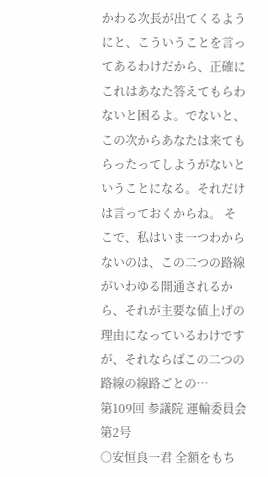かわる次長が出てくるようにと、こういうことを言ってあるわけだから、正確にこれはあなた答えてもらわないと困るよ。でないと、この次からあなたは来てもらったってしようがないということになる。それだけは言っておくからね。 そこで、私はいま一つわからないのは、この二つの路線がいわゆる開通されるから、それが主要な値上げの理由になっているわけですが、それならばこの二つの路線の線路ごとの…
第109回 参議院 運輸委員会 第2号
○安恒良一君 全額をもち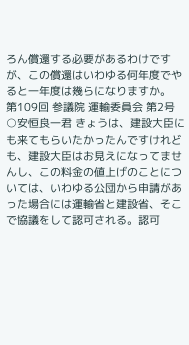ろん償還する必要があるわけですが、この償還はいわゆる何年度でやると一年度は幾らになりますか。
第109回 参議院 運輸委員会 第2号
○安恒良一君 きょうは、建設大臣にも来てもらいたかったんですけれども、建設大臣はお見えになってませんし、この料金の値上げのことについては、いわゆる公団から申請があった場合には運輸省と建設省、そこで協議をして認可される。認可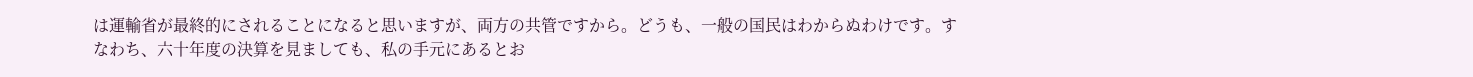は運輸省が最終的にされることになると思いますが、両方の共管ですから。どうも、一般の国民はわからぬわけです。すなわち、六十年度の決算を見ましても、私の手元にあるとお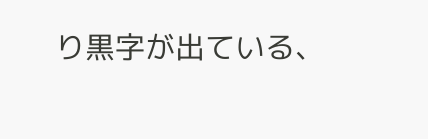り黒字が出ている、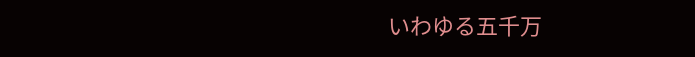いわゆる五千万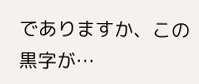でありますか、この黒字が…